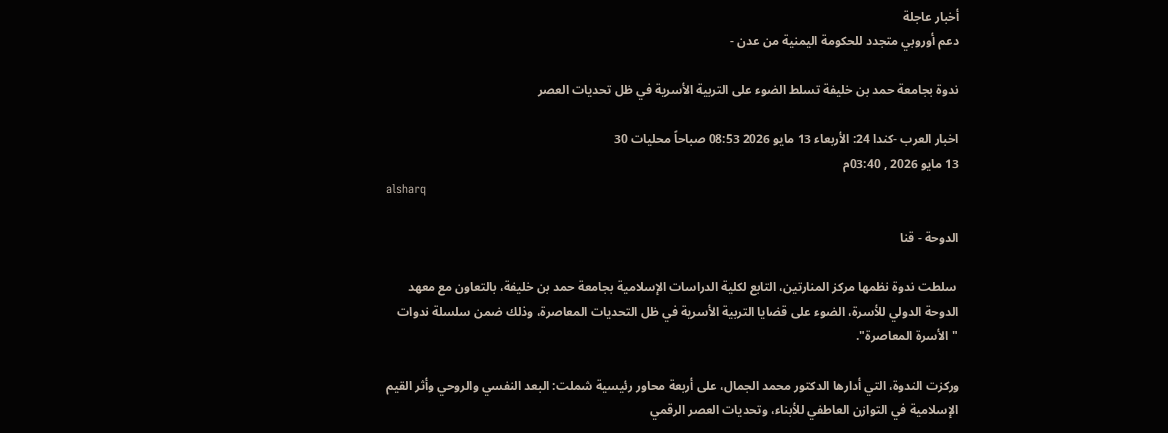أخبار عاجلة
دعم أوروبي متجدد للحكومة اليمنية من عدن -

ندوة بجامعة حمد بن خليفة تسلط الضوء على التربية الأسرية في ظل تحديات العصر

اخبار العرب -كندا 24: الأربعاء 13 مايو 2026 08:53 صباحاً محليات 30
13 مايو 2026 , 03:40م
alsharq

الدوحة - قنا

 سلطت ندوة نظمها مركز المنارتين، التابع لكلية الدراسات الإسلامية بجامعة حمد بن خليفة، بالتعاون مع معهد الدوحة الدولي للأسرة، الضوء على قضايا التربية الأسرية في ظل التحديات المعاصرة، وذلك ضمن سلسلة ندوات "الأسرة المعاصرة".

وركزت الندوة، التي أدارها الدكتور محمد الجمال، على أربعة محاور رئيسية شملت: البعد النفسي والروحي وأثر القيم الإسلامية في التوازن العاطفي للأبناء، وتحديات العصر الرقمي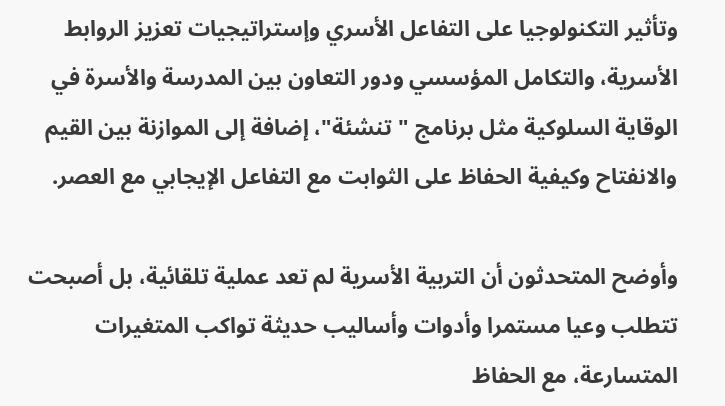وتأثير التكنولوجيا على التفاعل الأسري وإستراتيجيات تعزيز الروابط الأسرية، والتكامل المؤسسي ودور التعاون بين المدرسة والأسرة في الوقاية السلوكية مثل برنامج "تنشئة"، إضافة إلى الموازنة بين القيم والانفتاح وكيفية الحفاظ على الثوابت مع التفاعل الإيجابي مع العصر.

وأوضح المتحدثون أن التربية الأسرية لم تعد عملية تلقائية، بل أصبحت تتطلب وعيا مستمرا وأدوات وأساليب حديثة تواكب المتغيرات المتسارعة، مع الحفاظ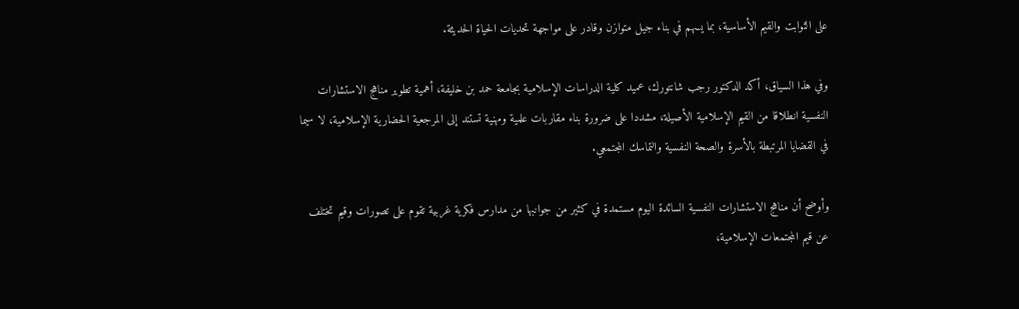على الثوابت والقيم الأساسية، بما يسهم في بناء جيل متوازن وقادر على مواجهة تحديات الحياة الحديثة.

وفي هذا السياق، أكد الدكتور رجب شانتورك، عميد كلية الدراسات الإسلامية بجامعة حمد بن خليفة، أهمية تطوير مناهج الاستشارات النفسية انطلاقا من القيم الإسلامية الأصيلة، مشددا على ضرورة بناء مقاربات علمية ومهنية تستند إلى المرجعية الحضارية الإسلامية، لا سيما في القضايا المرتبطة بالأسرة والصحة النفسية والتماسك المجتمعي.

وأوضح أن مناهج الاستشارات النفسية السائدة اليوم مستمدة في كثير من جوانبها من مدارس فكرية غربية تقوم على تصورات وقيم تختلف عن قيم المجتمعات الإسلامية،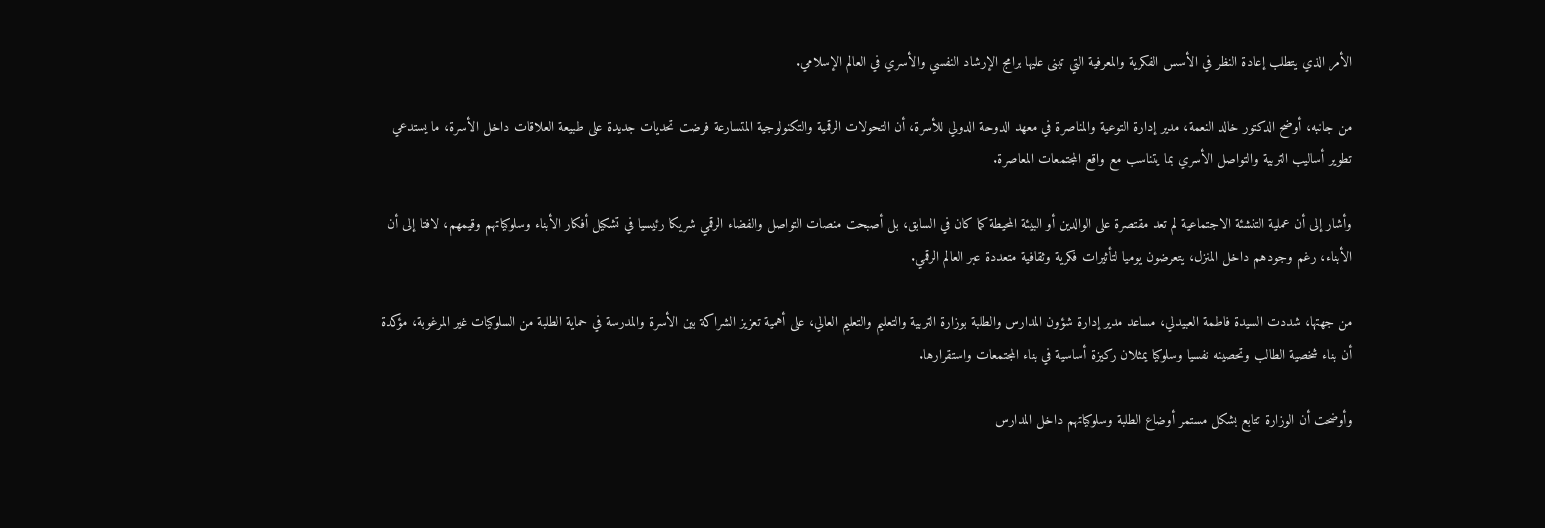الأمر الذي يتطلب إعادة النظر في الأسس الفكرية والمعرفية التي تبنى عليها برامج الإرشاد النفسي والأسري في العالم الإسلامي.

من جانبه، أوضح الدكتور خالد النعمة، مدير إدارة التوعية والمناصرة في معهد الدوحة الدولي للأسرة، أن التحولات الرقمية والتكنولوجية المتسارعة فرضت تحديات جديدة على طبيعة العلاقات داخل الأسرة، ما يستدعي تطوير أساليب التربية والتواصل الأسري بما يتناسب مع واقع المجتمعات المعاصرة.

وأشار إلى أن عملية التنشئة الاجتماعية لم تعد مقتصرة على الوالدين أو البيئة المحيطة كما كان في السابق، بل أصبحت منصات التواصل والفضاء الرقمي شريكا رئيسيا في تشكيل أفكار الأبناء وسلوكياتهم وقيمهم، لافتا إلى أن الأبناء، رغم وجودهم داخل المنزل، يتعرضون يوميا لتأثيرات فكرية وثقافية متعددة عبر العالم الرقمي.

من جهتها، شددت السيدة فاطمة العبيدلي، مساعد مدير إدارة شؤون المدارس والطلبة بوزارة التربية والتعليم والتعليم العالي، على أهمية تعزيز الشراكة بين الأسرة والمدرسة في حماية الطلبة من السلوكيات غير المرغوبة، مؤكدة أن بناء شخصية الطالب وتحصينه نفسيا وسلوكيا يمثلان ركيزة أساسية في بناء المجتمعات واستقرارها.

وأوضحت أن الوزارة تتابع بشكل مستمر أوضاع الطلبة وسلوكياتهم داخل المدارس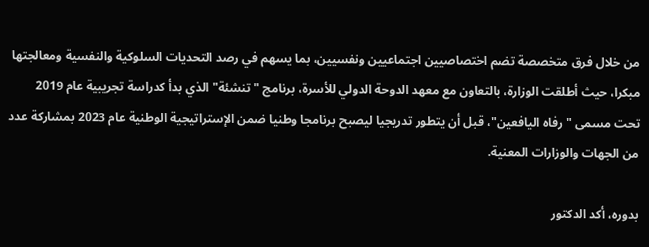من خلال فرق متخصصة تضم اختصاصيين اجتماعيين ونفسيين، بما يسهم في رصد التحديات السلوكية والنفسية ومعالجتها مبكرا، حيث أطلقت الوزارة، بالتعاون مع معهد الدوحة الدولي للأسرة، برنامج "تنشئة" الذي بدأ كدراسة تجريبية عام 2019 تحت مسمى "رفاه اليافعين"، قبل أن يتطور تدريجيا ليصبح برنامجا وطنيا ضمن الإستراتيجية الوطنية عام 2023 بمشاركة عدد من الجهات والوزارات المعنية.

بدوره، أكد الدكتور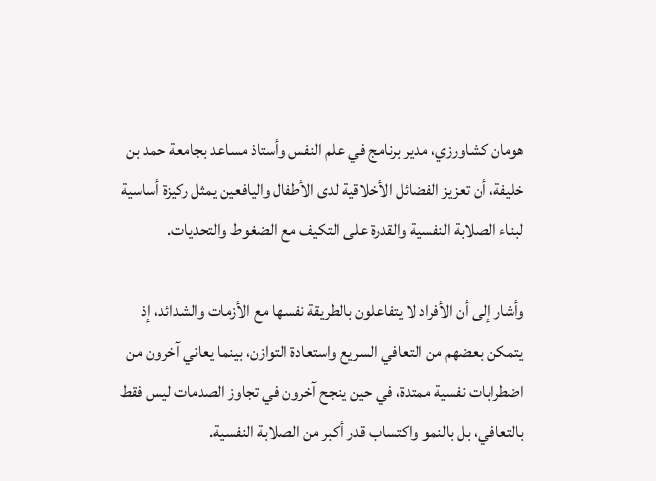هومان كشاورزي، مدير برنامج في علم النفس وأستاذ مساعد بجامعة حمد بن خليفة، أن تعزيز الفضائل الأخلاقية لدى الأطفال واليافعين يمثل ركيزة أساسية لبناء الصلابة النفسية والقدرة على التكيف مع الضغوط والتحديات.

وأشار إلى أن الأفراد لا يتفاعلون بالطريقة نفسها مع الأزمات والشدائد، إذ يتمكن بعضهم من التعافي السريع واستعادة التوازن، بينما يعاني آخرون من اضطرابات نفسية ممتدة، في حين ينجح آخرون في تجاوز الصدمات ليس فقط بالتعافي، بل بالنمو واكتساب قدر أكبر من الصلابة النفسية.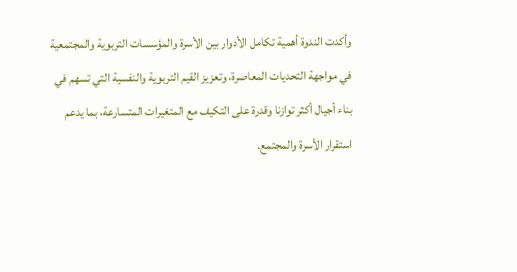وأكدت الندوة أهمية تكامل الأدوار بين الأسرة والمؤسسات التربوية والمجتمعية في مواجهة التحديات المعاصرة، وتعزيز القيم التربوية والنفسية التي تسهم في بناء أجيال أكثر توازنا وقدرة على التكيف مع المتغيرات المتسارعة، بما يدعم استقرار الأسرة والمجتمع.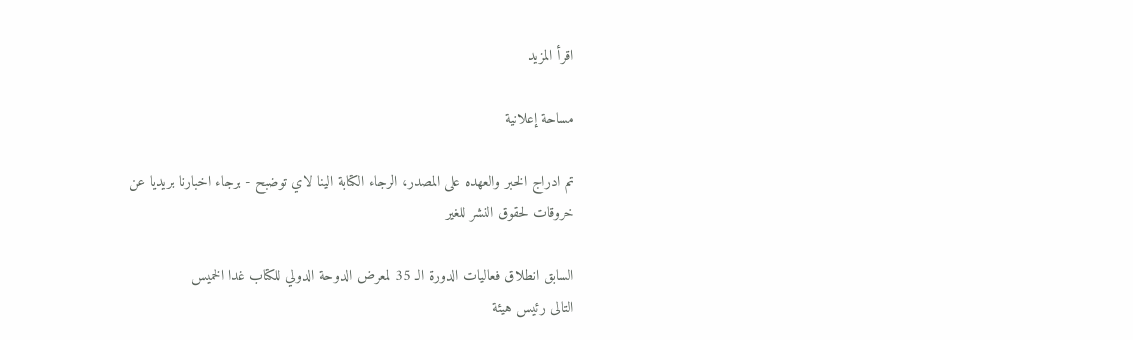اقرأ المزيد

مساحة إعلانية

تم ادراج الخبر والعهده على المصدر، الرجاء الكتابة الينا لاي توضبح - برجاء اخبارنا بريديا عن خروقات لحقوق النشر للغير

السابق انطلاق فعاليات الدورة الـ 35 لمعرض الدوحة الدولي للكتاب غدا الخميس
التالى رئيس هيئة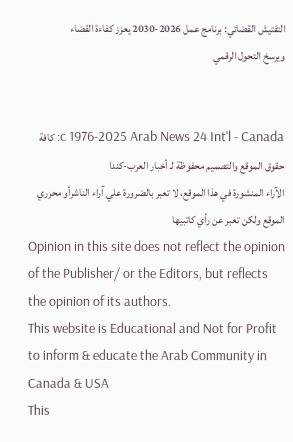التفتيش القضائي: برنامج عمل 2026-2030 يعزز كفاءة القضاء ويرسخ التحول الرقمي


c 1976-2025 Arab News 24 Int'l - Canada: كافة حقوق الموقع والتصميم محفوظة لـ أخبار العرب-كندا
الآراء المنشورة في هذا الموقع، لا تعبر بالضرورة علي آراء الناشرأو محرري الموقع ولكن تعبر عن رأي كاتبيها
Opinion in this site does not reflect the opinion of the Publisher/ or the Editors, but reflects the opinion of its authors.
This website is Educational and Not for Profit to inform & educate the Arab Community in Canada & USA
This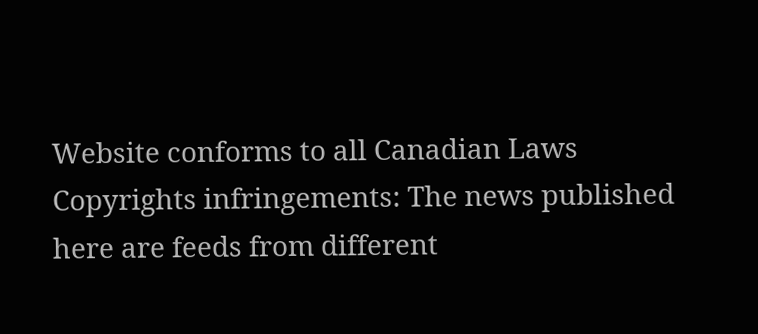Website conforms to all Canadian Laws
Copyrights infringements: The news published here are feeds from different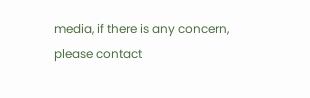media, if there is any concern,
please contact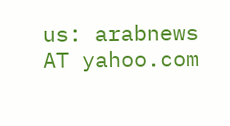us: arabnews AT yahoo.com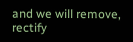and we will remove, rectify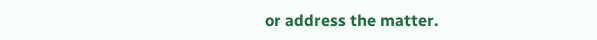or address the matter.